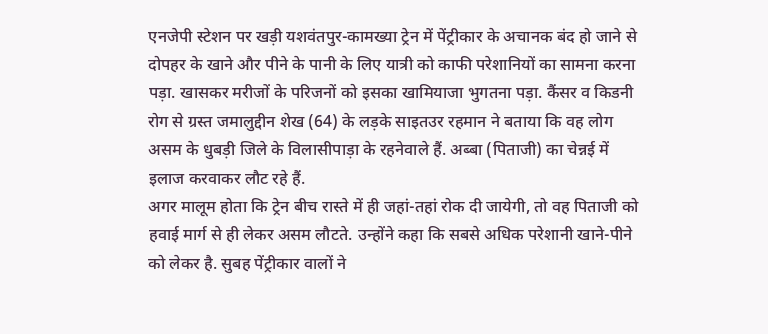एनजेपी स्टेशन पर खड़ी यशवंतपुर-कामख्या ट्रेन में पेंट्रीकार के अचानक बंद हो जाने से दोपहर के खाने और पीने के पानी के लिए यात्री को काफी परेशानियों का सामना करना पड़ा. खासकर मरीजों के परिजनों को इसका खामियाजा भुगतना पड़ा. कैंसर व किडनी रोग से ग्रस्त जमालुद्दीन शेख (64) के लड़के साइतउर रहमान ने बताया कि वह लोग असम के धुबड़ी जिले के विलासीपाड़ा के रहनेवाले हैं. अब्बा (पिताजी) का चेन्नई में इलाज करवाकर लौट रहे हैं.
अगर मालूम होता कि ट्रेन बीच रास्ते में ही जहां-तहां रोक दी जायेगी, तो वह पिताजी को हवाई मार्ग से ही लेकर असम लौटते. उन्होंने कहा कि सबसे अधिक परेशानी खाने-पीने को लेकर है. सुबह पेंट्रीकार वालों ने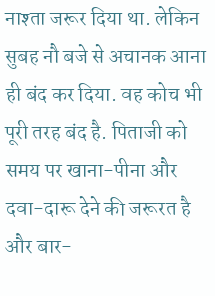नाश्ता जरूर दिया था. लेकिन सुबह नौ बजे से अचानक आना ही बंद कर दिया. वह कोच भी पूरी तरह बंद है. पिताजी को समय पर खाना-पीना और दवा-दारू देने की जरूरत है और बार-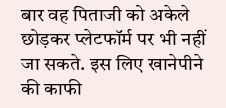बार वह पिताजी को अकेले छोड़कर प्लेटफॉर्म पर भी नहीं जा सकते. इस लिए खानेपीने की काफी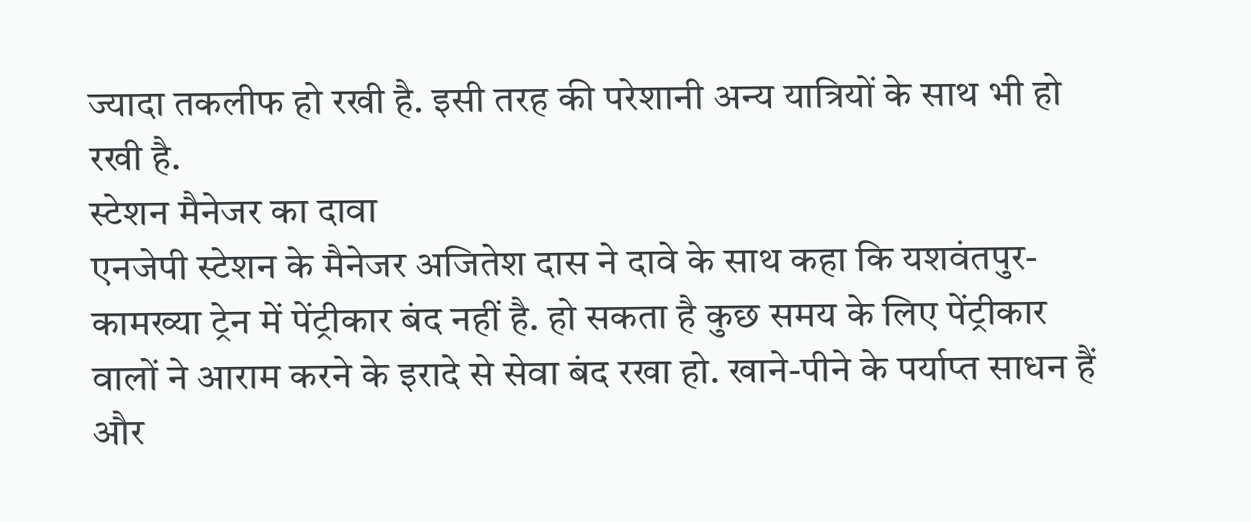ज्यादा तकलीफ हो रखी है. इसी तरह की परेशानी अन्य यात्रियों के साथ भी हो रखी है.
स्टेशन मैनेजर का दावा
एनजेपी स्टेशन के मैनेजर अजितेश दास ने दावे के साथ कहा कि यशवंतपुर-कामख्या ट्रेन में पेंट्रीकार बंद नहीं है. हो सकता है कुछ समय के लिए पेंट्रीकार वालों ने आराम करने के इरादे से सेवा बंद रखा हो. खाने-पीने के पर्याप्त साधन हैं और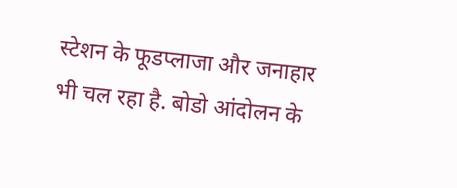स्टेशन के फूडप्लाजा और जनाहार भी चल रहा है. बोडो आंदोलन के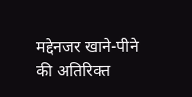मद्देनजर खाने-पीने की अतिरिक्त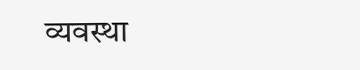व्यवस्था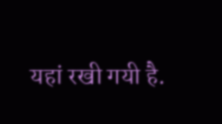यहां रखी गयी है.